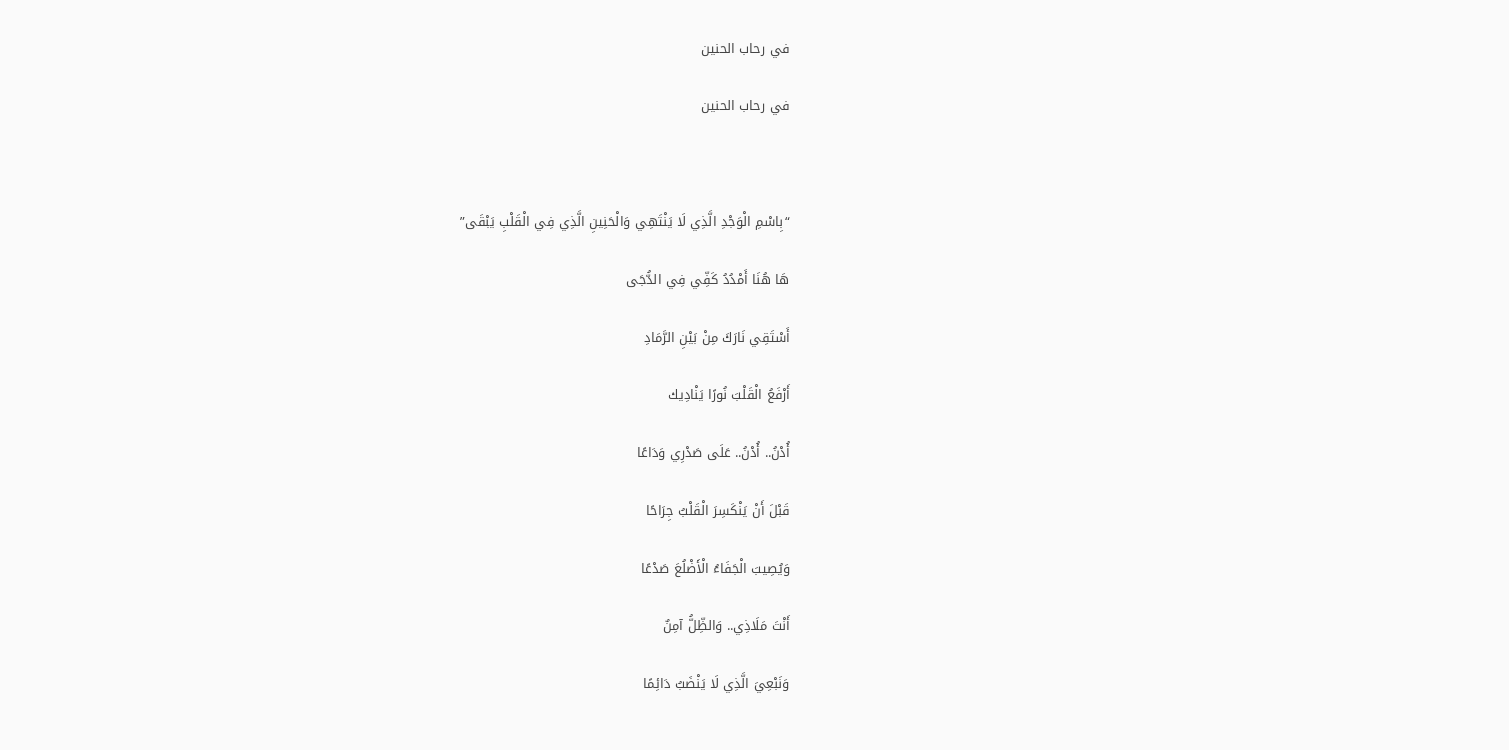في رحاب الحنين

في رحاب الحنين



“بِاسْمِ الْوَجْدِ الَّذِي لَا يَنْتَهِي وَالْحَنِينِ الَّذِي فِي الْقَلْبِ يَبْقَى”

هَا هُنَا أَمْدُدُ كَفِّي فِي الدُّجَى

أَسْتَقِي نَارَكَ مِنْ بَيْنِ الرَّمَادِ

أَرْفَعُ الْقَلْبَ نُورًا يَنْادِيك

أُدْنُ.. أُدْنُ.. عَلَى صَدْرِي وَدَاعًا

قَبْلَ أَنْ يَنْكَسِرَ الْقَلْبُ جِرَاحًا

وَيُصِيبَ الْجَفَاءُ الْأَضْلُعَ صَدْعًا

أَنْتَ مَلَاذِي.. وَالظِّلُّ آمِنٌ

وَنَبْعِيَ الَّذِي لَا يَنْضَبُ دَائِمًا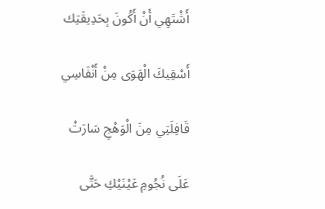أَشْتَهِي أَنْ أَكُونَ بِحَدِيقَتِك

أَسْقِيكَ الْهَوَى مِنْ أَنْفَاسِي

قَافِلَتِي مِنَ الْوَهْجِ سَارَتْ

عَلَى نُجُومِ عَيْنَيْكِ حَتَّى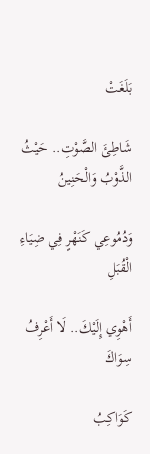بَلَغَتْ

شَاطِئَ الصَّوْتِ.. حَيْثُ الذَّوْبُ وَالْحَنِينُ

وَدُمُوعِي كَنَهْرٍ فِي ضِيَاءِ الْقُبَلِ

أَهْوِي إِلَيْكَ.. لَا أَعْرِفُ سِوَاكَ

كَوَاكِبُ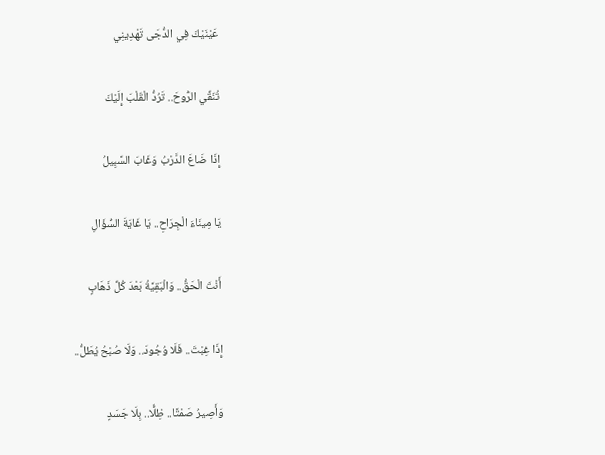عَيْنَيْكَ فِي الدُّجَى تَهْدِينِي

تُنَقِّي الرُّوحَ.. تَرُدُّ الْقَلْبَ إِلَيْكَ

إِذَا ضَاعَ الدَّرْبُ وَغَابَ السَّبِيلُ

يَا مِينَاءَ الْجِرَاحِ.. يَا غَايَةَ السُّؤَالِ

أَنْتَ الْحَقُّ.. وَالْبَقِيَّةُ بَعْدَ كُلِّ ذَهَابٍ

إِذَا غِبْتَ.. فَلَا وُجُودَ.. وَلَا صُبْحُ يُطَلُّ..

وَأَصِيرُ صَمْتًا.. ظِلًّا.. بِلَا جَسَدٍ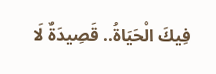فِيكَ الْحَيَاةُ.. قَصِيدَةٌ لَا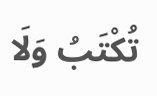تُكْتَبُ وَلَا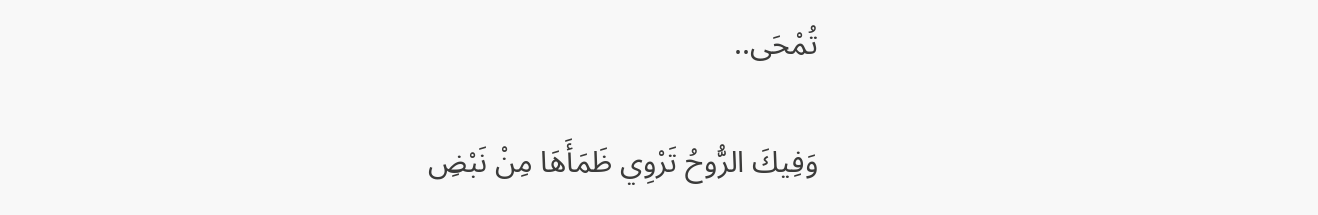تُمْحَى..

وَفِيكَ الرُّوحُ تَرْوِي ظَمَأَهَا مِنْ نَبْضِ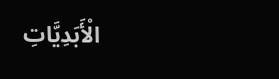الْأَبَدِيَّاتِ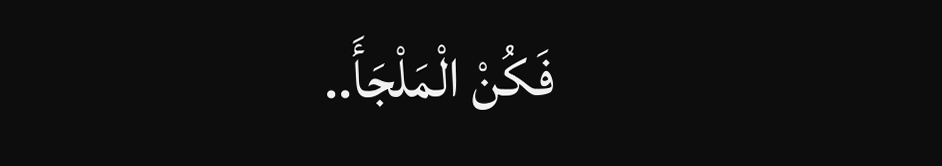فَكُنْ الْمَلْجَأَ..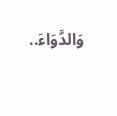وَالدَّوَاءَ..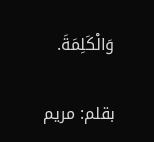وَالْكَلِمَةَ.

بقلم: مريم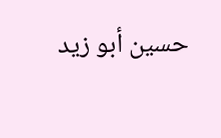حسين أبو زيد